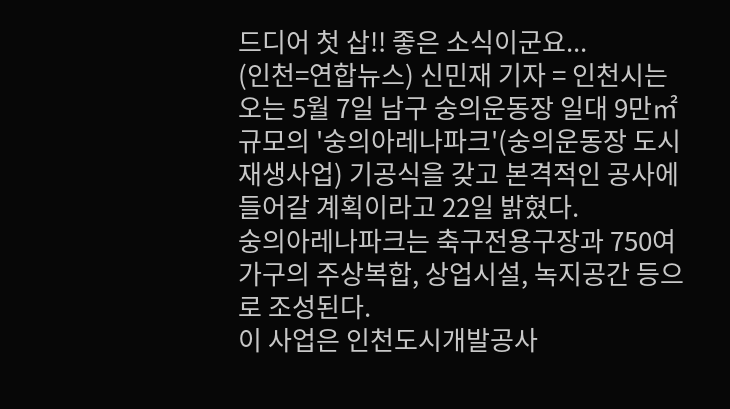드디어 첫 삽!! 좋은 소식이군요...
(인천=연합뉴스) 신민재 기자 = 인천시는 오는 5월 7일 남구 숭의운동장 일대 9만㎡ 규모의 '숭의아레나파크'(숭의운동장 도시재생사업) 기공식을 갖고 본격적인 공사에 들어갈 계획이라고 22일 밝혔다.
숭의아레나파크는 축구전용구장과 750여가구의 주상복합, 상업시설, 녹지공간 등으로 조성된다.
이 사업은 인천도시개발공사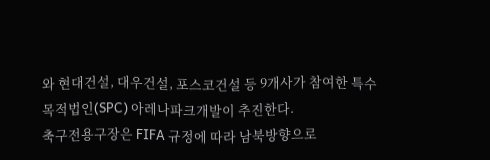와 현대건설, 대우건설, 포스코건설 등 9개사가 참여한 특수목적법인(SPC) 아레나파크개발이 추진한다.
축구전용구장은 FIFA 규정에 따라 남북방향으로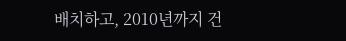배치하고, 2010년까지 건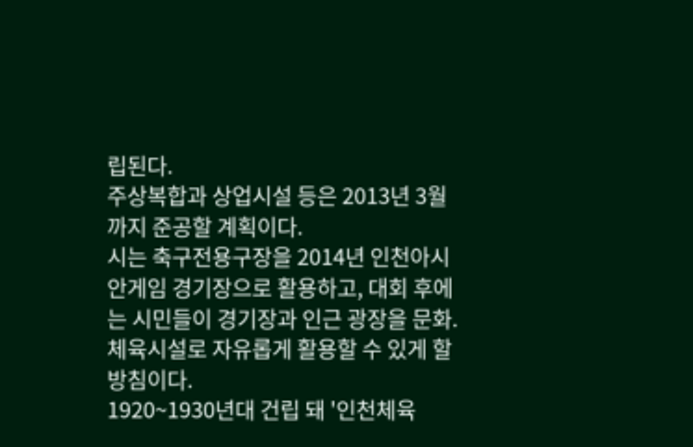립된다.
주상복합과 상업시설 등은 2013년 3월까지 준공할 계획이다.
시는 축구전용구장을 2014년 인천아시안게임 경기장으로 활용하고, 대회 후에는 시민들이 경기장과 인근 광장을 문화.체육시설로 자유롭게 활용할 수 있게 할 방침이다.
1920~1930년대 건립 돼 '인천체육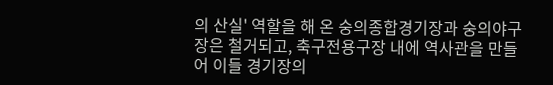의 산실' 역할을 해 온 숭의종합경기장과 숭의야구장은 철거되고, 축구전용구장 내에 역사관을 만들어 이들 경기장의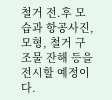철거 전.후 모습과 항공사진, 모형, 철거 구조물 잔해 등을 전시할 예정이다.